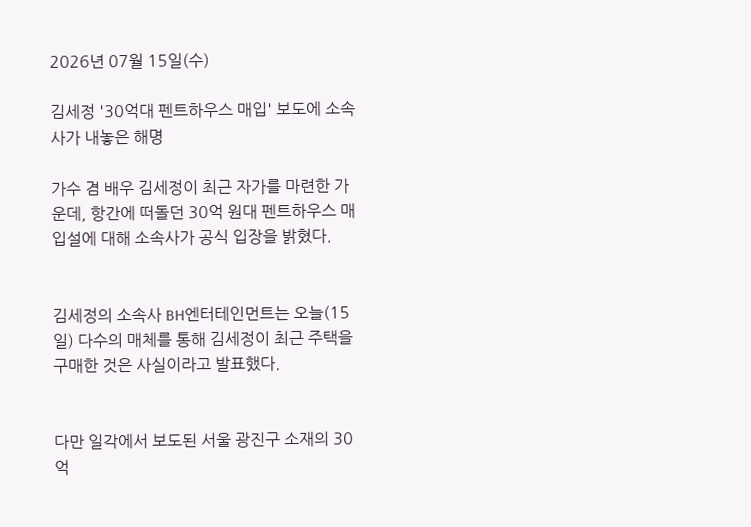2026년 07월 15일(수)

김세정 '30억대 펜트하우스 매입' 보도에 소속사가 내놓은 해명

가수 겸 배우 김세정이 최근 자가를 마련한 가운데, 항간에 떠돌던 30억 원대 펜트하우스 매입설에 대해 소속사가 공식 입장을 밝혔다.


김세정의 소속사 BH엔터테인먼트는 오늘(15일) 다수의 매체를 통해 김세정이 최근 주택을 구매한 것은 사실이라고 발표했다.


다만 일각에서 보도된 서울 광진구 소재의 30억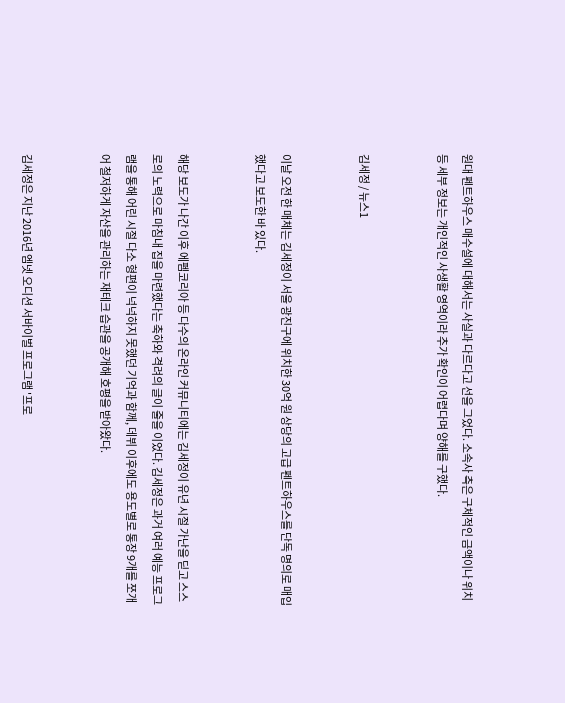원대 펜트하우스 매수설에 대해서는 사실과 다르다고 선을 그었다. 소속사 측은 구체적인 금액이나 위치 등 세부 정보는 개인적인 사생활 영역이라 추가 확인이 어렵다며 양해를 구했다.


김세정 / 뉴스1


이날 오전 한 매체는 김세정이 서울 광진구에 위치한 30억 원 상당의 고급 펜트하우스를 단독 명의로 매입했다고 보도한 바 있다.


해당 보도가 나간 이후 에펨코리아 등 다수의 온라인 커뮤니티에는 김세정이 유년 시절 가난을 딛고 스스로의 노력으로 마침내 집을 마련했다는 축하와 격려의 글이 줄을 이었다. 김세정은 과거 여러 예능 프로그램을 통해 어린 시절 다소 형편이 넉넉하지 못했던 기억과 함께, 데뷔 이후에도 용도별로 통장 9개를 쪼개어 철저하게 자산을 관리하는 재테크 습관을 공개해 호평을 받아왔다.


김세정은 지난 2016년 엠넷 오디션 서바이벌 프로그램 '프로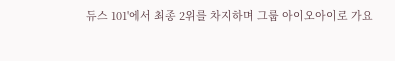듀스 101'에서 최종 2위를 차지하며 그룹 아이오아이로 가요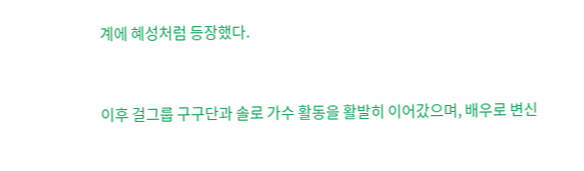계에 혜성처럼 등장했다.


이후 걸그룹 구구단과 솔로 가수 활동을 활발히 이어갔으며, 배우로 변신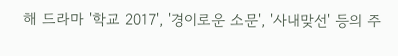해 드라마 '학교 2017', '경이로운 소문', '사내맞선' 등의 주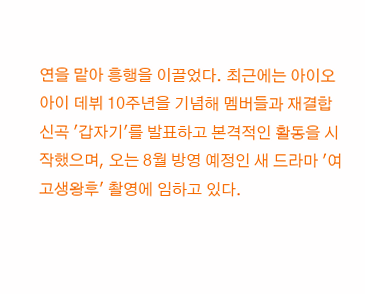연을 맡아 흥행을 이끌었다. 최근에는 아이오아이 데뷔 10주년을 기념해 멤버들과 재결합 신곡 '갑자기'를 발표하고 본격적인 활동을 시작했으며, 오는 8월 방영 예정인 새 드라마 '여고생왕후' 촬영에 임하고 있다.